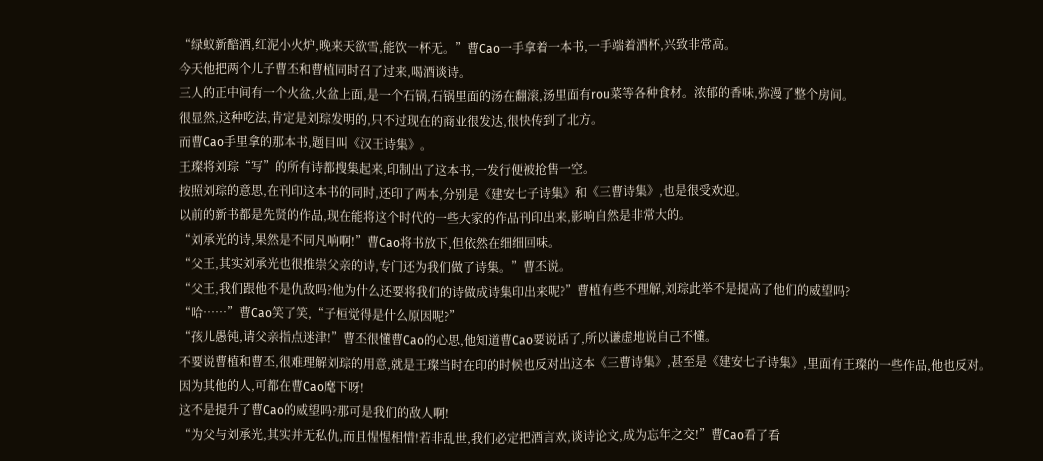“绿蚁新醅酒,红泥小火炉,晚来天欲雪,能饮一杯无。”曹Cao一手拿着一本书,一手端着酒杯,兴致非常高。
今天他把两个儿子曹丕和曹植同时召了过来,喝酒谈诗。
三人的正中间有一个火盆,火盆上面,是一个石锅,石锅里面的汤在翻滚,汤里面有rou菜等各种食材。浓郁的香味,弥漫了整个房间。
很显然,这种吃法,肯定是刘琮发明的,只不过现在的商业很发达,很快传到了北方。
而曹Cao手里拿的那本书,题目叫《汉王诗集》。
王璨将刘琮“写”的所有诗都搜集起来,印制出了这本书,一发行便被抢售一空。
按照刘琮的意思,在刊印这本书的同时,还印了两本,分别是《建安七子诗集》和《三曹诗集》,也是很受欢迎。
以前的新书都是先贤的作品,现在能将这个时代的一些大家的作品刊印出来,影响自然是非常大的。
“刘承光的诗,果然是不同凡响啊!”曹Cao将书放下,但依然在细细回味。
“父王,其实刘承光也很推崇父亲的诗,专门还为我们做了诗集。”曹丕说。
“父王,我们跟他不是仇敌吗?他为什么还要将我们的诗做成诗集印出来呢?”曹植有些不理解,刘琮此举不是提高了他们的威望吗?
“哈……”曹Cao笑了笑,“子桓觉得是什么原因呢?”
“孩儿愚钝,请父亲指点迷津!”曹丕很懂曹Cao的心思,他知道曹Cao要说话了,所以谦虚地说自己不懂。
不要说曹植和曹丕,很难理解刘琮的用意,就是王璨当时在印的时候也反对出这本《三曹诗集》,甚至是《建安七子诗集》,里面有王璨的一些作品,他也反对。因为其他的人,可都在曹Cao麾下呀!
这不是提升了曹Cao的威望吗?那可是我们的敌人啊!
“为父与刘承光,其实并无私仇,而且惺惺相惜!若非乱世,我们必定把酒言欢,谈诗论文,成为忘年之交!”曹Cao看了看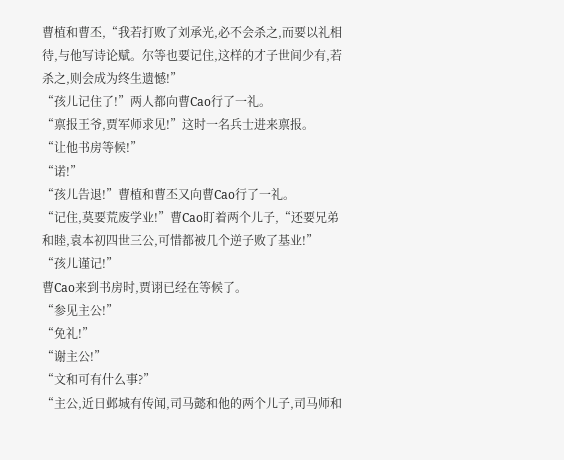曹植和曹丕,“我若打败了刘承光,必不会杀之,而要以礼相待,与他写诗论赋。尔等也要记住,这样的才子世间少有,若杀之,则会成为终生遗憾!”
“孩儿记住了!”两人都向曹Cao行了一礼。
“禀报王爷,贾军师求见!”这时一名兵士进来禀报。
“让他书房等候!”
“诺!”
“孩儿告退!”曹植和曹丕又向曹Cao行了一礼。
“记住,莫要荒废学业!”曹Cao盯着两个儿子,“还要兄弟和睦,袁本初四世三公,可惜都被几个逆子败了基业!”
“孩儿谨记!”
曹Cao来到书房时,贾诩已经在等候了。
“参见主公!”
“免礼!”
“谢主公!”
“文和可有什么事?”
“主公,近日邺城有传闻,司马懿和他的两个儿子,司马师和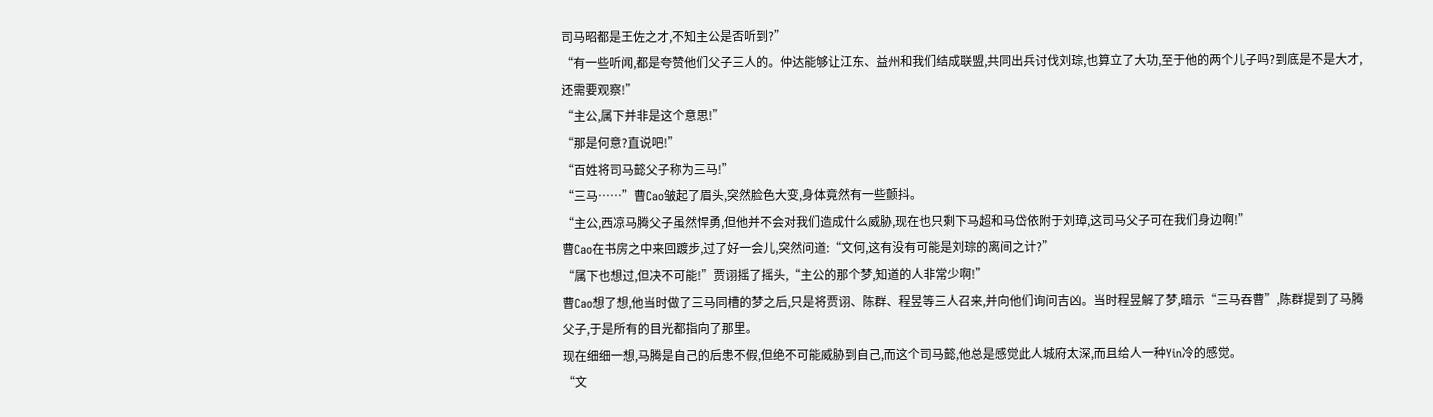司马昭都是王佐之才,不知主公是否听到?”
“有一些听闻,都是夸赞他们父子三人的。仲达能够让江东、益州和我们结成联盟,共同出兵讨伐刘琮,也算立了大功,至于他的两个儿子吗?到底是不是大才,还需要观察!”
“主公,属下并非是这个意思!”
“那是何意?直说吧!”
“百姓将司马懿父子称为三马!”
“三马……”曹Cao皱起了眉头,突然脸色大变,身体竟然有一些颤抖。
“主公,西凉马腾父子虽然悍勇,但他并不会对我们造成什么威胁,现在也只剩下马超和马岱依附于刘璋,这司马父子可在我们身边啊!”
曹Cao在书房之中来回踱步,过了好一会儿,突然问道:“文何,这有没有可能是刘琮的离间之计?”
“属下也想过,但决不可能!”贾诩摇了摇头,“主公的那个梦,知道的人非常少啊!”
曹Cao想了想,他当时做了三马同槽的梦之后,只是将贾诩、陈群、程昱等三人召来,并向他们询问吉凶。当时程昱解了梦,暗示“三马吞曹”,陈群提到了马腾父子,于是所有的目光都指向了那里。
现在细细一想,马腾是自己的后患不假,但绝不可能威胁到自己,而这个司马懿,他总是感觉此人城府太深,而且给人一种Yin冷的感觉。
“文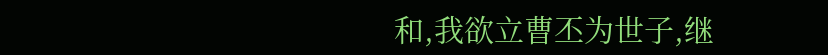和,我欲立曹丕为世子,继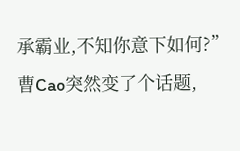承霸业,不知你意下如何?”
曹Cao突然变了个话题,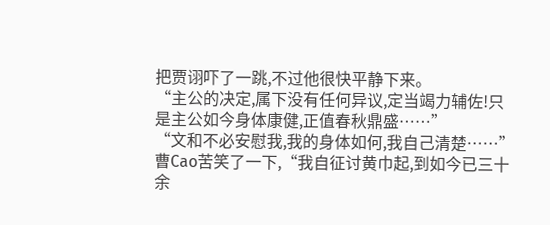把贾诩吓了一跳,不过他很快平静下来。
“主公的决定,属下没有任何异议,定当竭力辅佐!只是主公如今身体康健,正值春秋鼎盛……”
“文和不必安慰我,我的身体如何,我自己清楚……”曹Cao苦笑了一下,“我自征讨黄巾起,到如今已三十余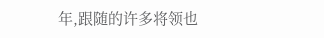年,跟随的许多将领也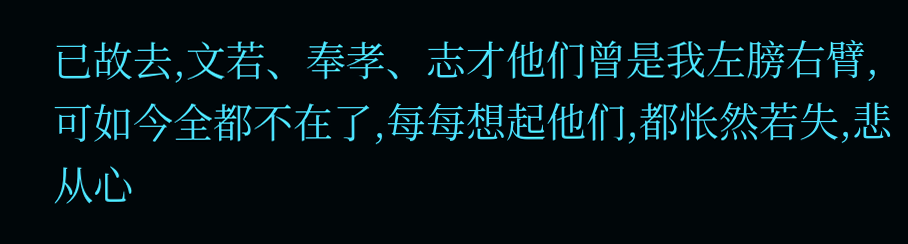已故去,文若、奉孝、志才他们曾是我左膀右臂,可如今全都不在了,每每想起他们,都怅然若失,悲从心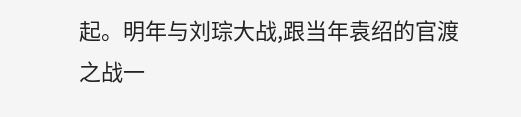起。明年与刘琮大战,跟当年袁绍的官渡之战一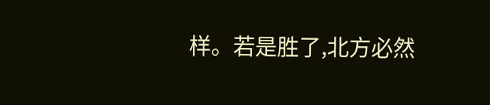样。若是胜了,北方必然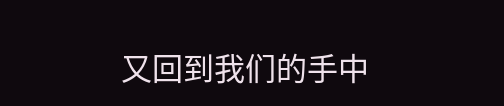又回到我们的手中